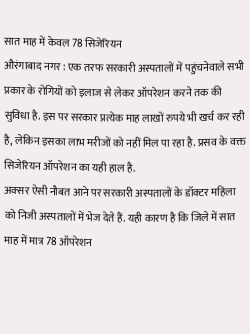सात माह में केवल 78 सिजेरियन
औरंगाबाद नगर : एक तरफ सरकारी अस्पतालों में पहुंचनेवाले सभी प्रकार के रोगियों को इलाज से लेकर ऑपरेशन करने तक की सुविधा है. इस पर सरकार प्रत्येक माह लाखों रुपये भी खर्च कर रही है, लेकिन इसका लाभ मरीजों को नहीं मिल पा रहा है. प्रसव के वक्त सिजेरियन ऑपरेशन का यही हाल है.
अक्सर ऐसी नौबत आने पर सरकारी अस्पतालों के डॉक्टर महिला को निजी अस्पतालों में भेज देते हैं. यही कारण है कि जिले में सात माह में मात्र 78 ऑपरेशन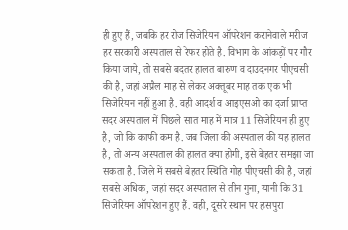ही हुए हैं, जबकि हर रोज सिजेरियन ऑपरेशन करानेवाले मरीज हर सरकारी अस्पताल से रेफर होते है. विभाग के आंकड़ों पर गौर किया जाये, तो सबसे बदतर हालत बारुण व दाउदनगर पीएचसी की है, जहां अप्रैल माह से लेकर अक्तूबर माह तक एक भी सिजेरियन नहीं हुआ है. वही आदर्श व आइएसओ का दर्जा प्राप्त सदर अस्पताल में पिछले सात माह में मात्र 11 सिजेरियन ही हुए है, जो कि काफी कम है. जब जिला की अस्पताल की यह हालत है, तो अन्य अस्पताल की हालत क्या होगी, इसे बेहतर समझा जा सकता है. जिले में सबसे बेहतर स्थिति गोह पीएचसी की है, जहां सबसे अधिक, जहां सदर अस्पताल से तीन गुना, यानी कि 31 सिजेरियन ऑपरेशन हुए हैं. वही, दूसरे स्थान पर हसपुरा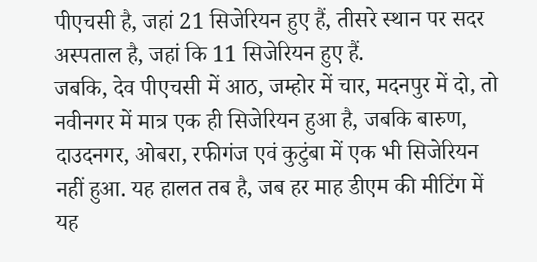पीएचसी है, जहां 21 सिजेरियन हुए हैं, तीसरे स्थान पर सदर अस्पताल है, जहां कि 11 सिजेरियन हुए हैं.
जबकि, देव पीएचसी में आठ, जम्होर में चार, मदनपुर में दो, तो नवीनगर में मात्र एक ही सिजेरियन हुआ है, जबकि बारुण, दाउदनगर, ओबरा, रफीगंज एवं कुटुंबा में एक भी सिजेरियन नहीं हुआ. यह हालत तब है, जब हर माह डीएम की मीटिंग में यह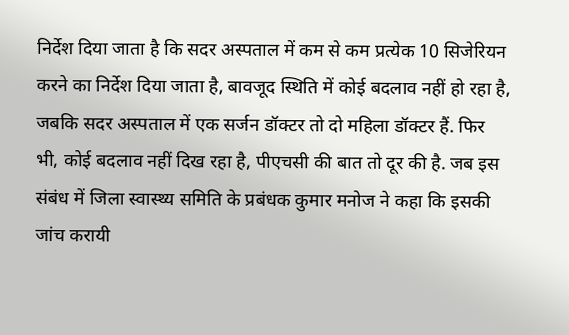निर्देश दिया जाता है कि सदर अस्पताल में कम से कम प्रत्येक 10 सिजेरियन करने का निर्देश दिया जाता है, बावजूद स्थिति में कोई बदलाव नहीं हो रहा है, जबकि सदर अस्पताल में एक सर्जन डॉक्टर तो दो महिला डॉक्टर हैं. फिर भी, कोई बदलाव नहीं दिख रहा है, पीएचसी की बात तो दूर की है. जब इस संबंध में जिला स्वास्थ्य समिति के प्रबंधक कुमार मनोज ने कहा कि इसकी जांच करायी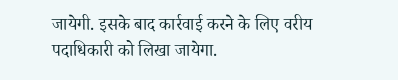जायेगी. इसके बाद कार्रवाई करने के लिए वरीय पदाधिकारी को लिखा जायेगा.